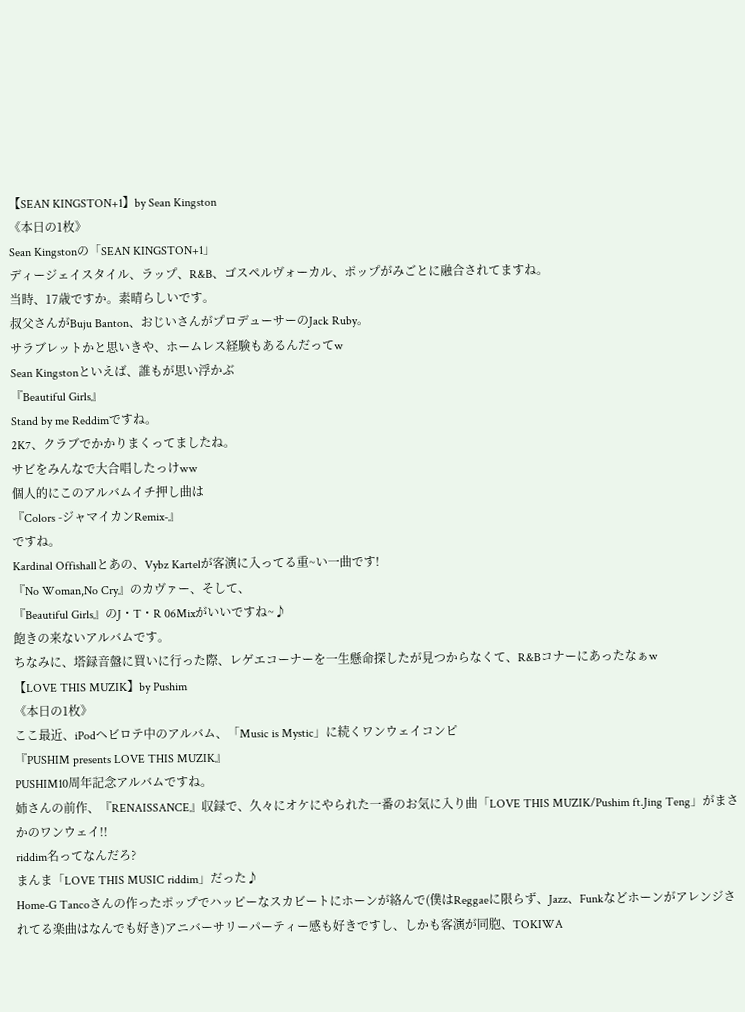【SEAN KINGSTON+1】by Sean Kingston
《本日の1枚》
Sean Kingstonの「SEAN KINGSTON+1」
ディージェイスタイル、ラップ、R&B、ゴスペルヴォーカル、ポップがみごとに融合されてますね。
当時、17歳ですか。素晴らしいです。
叔父さんがBuju Banton、おじいさんがプロデューサーのJack Ruby。
サラブレットかと思いきや、ホームレス経験もあるんだってw
Sean Kingstonといえば、誰もが思い浮かぶ
『Beautiful Girls』
Stand by me Reddimですね。
2K7、クラブでかかりまくってましたね。
サビをみんなで大合唱したっけww
個人的にこのアルバムイチ押し曲は
『Colors -ジャマイカンRemix-』
ですね。
Kardinal Offishallとあの、Vybz Kartelが客演に入ってる重~い一曲です!
『No Woman,No Cry』のカヴァー、そして、
『Beautiful Girls』のJ・T・R 06Mixがいいですね~♪
飽きの来ないアルバムです。
ちなみに、塔録音盤に買いに行った際、レゲエコーナーを一生懸命探したが見つからなくて、R&Bコナーにあったなぁw
【LOVE THIS MUZIK】by Pushim
《本日の1枚》
ここ最近、iPodヘビロテ中のアルバム、「Music is Mystic」に続くワンウェイコンピ
『PUSHIM presents LOVE THIS MUZIK』
PUSHIM10周年記念アルバムですね。
姉さんの前作、『RENAISSANCE』収録で、久々にオケにやられた一番のお気に入り曲「LOVE THIS MUZIK/Pushim ft.Jing Teng」がまさかのワンウェイ!!
riddim名ってなんだろ?
まんま「LOVE THIS MUSIC riddim」だった♪
Home-G Tancoさんの作ったポップでハッピーなスカビートにホーンが絡んで(僕はReggaeに限らず、Jazz、Funkなどホーンがアレンジされてる楽曲はなんでも好き)アニバーサリーパーティー感も好きですし、しかも客演が同胞、TOKIWA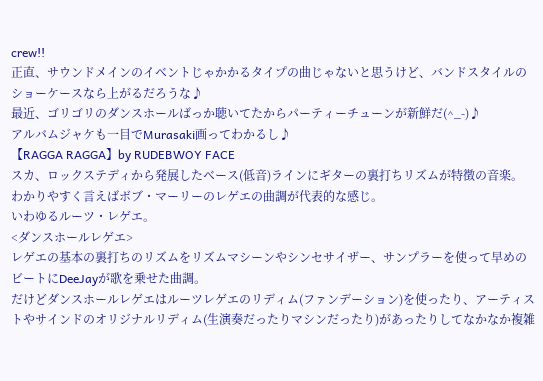crew!!
正直、サウンドメインのイベントじゃかかるタイプの曲じゃないと思うけど、バンドスタイルのショーケースなら上がるだろうな♪
最近、ゴリゴリのダンスホールばっか聴いてたからパーティーチューンが新鮮だ(^_-)♪
アルバムジャケも一目でMurasaki画ってわかるし♪
【RAGGA RAGGA】by RUDEBWOY FACE
スカ、ロックステディから発展したベース(低音)ラインにギターの裏打ちリズムが特徴の音楽。
わかりやすく言えばボブ・マーリーのレゲエの曲調が代表的な感じ。
いわゆるルーツ・レゲエ。
<ダンスホールレゲエ>
レゲエの基本の裏打ちのリズムをリズムマシーンやシンセサイザー、サンプラーを使って早めのビートにDeeJayが歌を乗せた曲調。
だけどダンスホールレゲエはルーツレゲエのリディム(ファンデーション)を使ったり、アーティストやサインドのオリジナルリディム(生演奏だったりマシンだったり)があったりしてなかなか複雑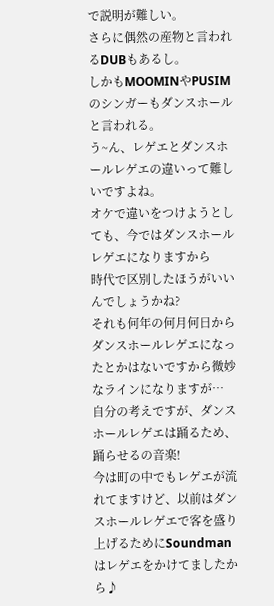で説明が難しい。
さらに偶然の産物と言われるDUBもあるし。
しかもMOOMINやPUSIMのシンガーもダンスホールと言われる。
う~ん、レゲエとダンスホールレゲエの違いって難しいですよね。
オケで違いをつけようとしても、今ではダンスホールレゲエになりますから
時代で区別したほうがいいんでしょうかね?
それも何年の何月何日からダンスホールレゲエになったとかはないですから微妙なラインになりますが…
自分の考えですが、ダンスホールレゲエは踊るため、踊らせるの音楽!
今は町の中でもレゲエが流れてますけど、以前はダンスホールレゲエで客を盛り上げるためにSoundmanはレゲエをかけてましたから♪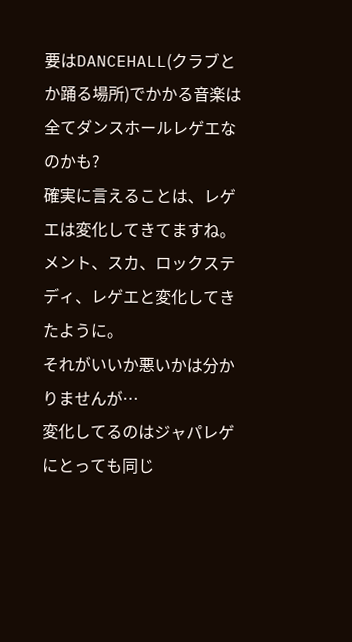要はDANCEHALL(クラブとか踊る場所)でかかる音楽は全てダンスホールレゲエなのかも?
確実に言えることは、レゲエは変化してきてますね。
メント、スカ、ロックステディ、レゲエと変化してきたように。
それがいいか悪いかは分かりませんが…
変化してるのはジャパレゲにとっても同じ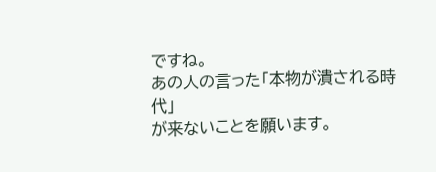ですね。
あの人の言った「本物が潰される時代」
が来ないことを願います。